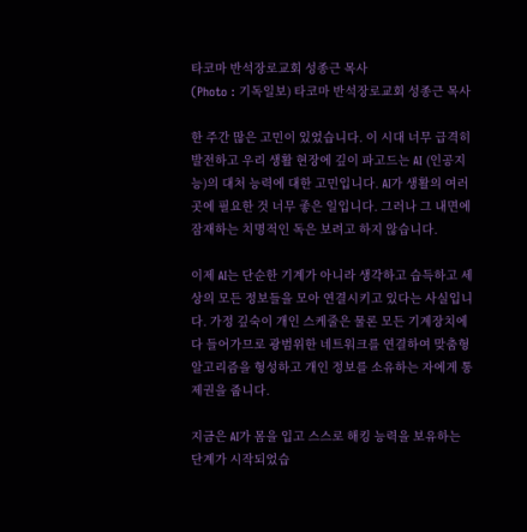타코마 반석장로교회 성종근 목사
(Photo : 기독일보) 타코마 반석장로교회 성종근 목사

한 주간 많은 고민이 있었습니다. 이 시대 너무 급격히 발전하고 우리 생활 현장에 깊이 파고드는 AI (인공지능)의 대처 능력에 대한 고민입니다. AI가 생활의 여러 곳에 필요한 것 너무 좋은 일입니다. 그러나 그 내면에 잠재하는 치명적인 독은 보려고 하지 않습니다.

이제 AI는 단순한 기계가 아니라 생각하고 습득하고 세상의 모든 정보들을 모아 연결시키고 있다는 사실입니다. 가정 깊숙이 개인 스케줄은 물론 모든 기계장치에 다 들어가므로 광범위한 네트워크를 연결하여 맞춤형 알고리즘을 형성하고 개인 정보를 소유하는 자에게 통제권을 줍니다.

지금은 AI가 몸을 입고 스스로 해킹 능력을 보유하는 단계가 시작되었습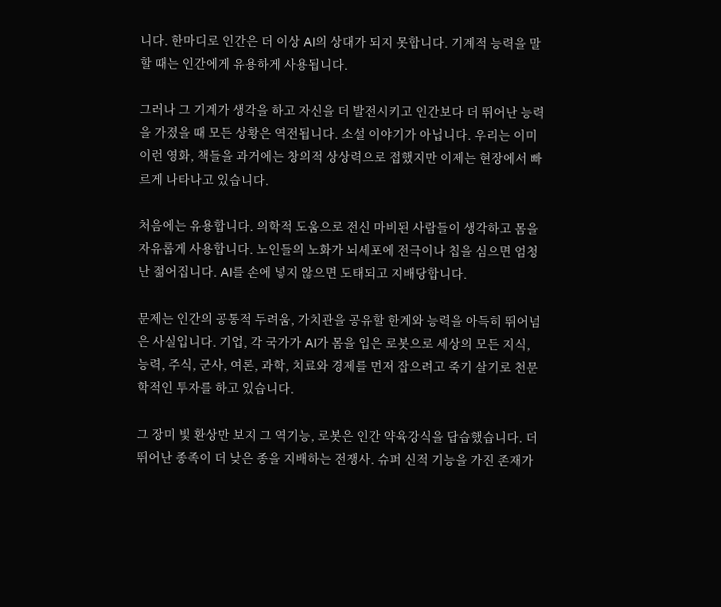니다. 한마디로 인간은 더 이상 AI의 상대가 되지 못합니다. 기계적 능력을 말할 때는 인간에게 유용하게 사용됩니다.

그러나 그 기계가 생각을 하고 자신을 더 발전시키고 인간보다 더 뛰어난 능력을 가졌을 때 모든 상황은 역전됩니다. 소설 이야기가 아닙니다. 우리는 이미 이런 영화, 책들을 과거에는 창의적 상상력으로 접했지만 이제는 현장에서 빠르게 나타나고 있습니다.

처음에는 유용합니다. 의학적 도움으로 전신 마비된 사람들이 생각하고 몸을 자유롭게 사용합니다. 노인들의 노화가 뇌세포에 전극이나 칩을 심으면 엄청난 젊어집니다. AI를 손에 넣지 않으면 도태되고 지배당합니다.

문제는 인간의 공통적 두려움, 가치관을 공유할 한계와 능력을 아득히 뛰어넘은 사실입니다. 기업, 각 국가가 AI가 몸을 입은 로봇으로 세상의 모든 지식, 능력, 주식, 군사, 여론, 과학, 치료와 경제를 먼저 잡으려고 죽기 살기로 천문학적인 투자를 하고 있습니다.

그 장미 빛 환상만 보지 그 역기능, 로봇은 인간 약육강식을 답습했습니다. 더 뛰어난 종족이 더 낮은 종을 지배하는 전쟁사. 슈퍼 신적 기능을 가진 존재가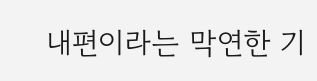내편이라는 막연한 기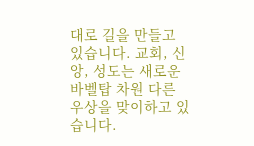대로 길을 만들고 있습니다. 교회, 신앙, 성도는 새로운 바벨탑 차원 다른 우상을 맞이하고 있습니다.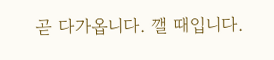곧 다가옵니다. 깰 때입니다.